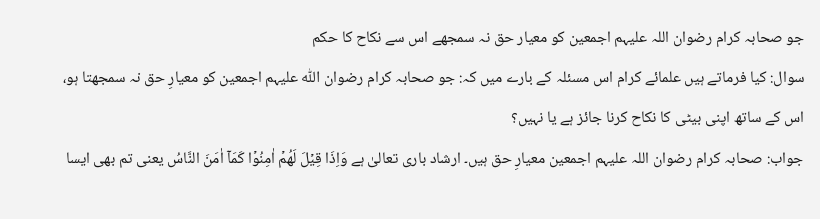جو صحابہ کرام رضوان اللہ علیہم اجمعین کو معیار حق نہ سمجھے اس سے نکاح کا حکم
سوال: کیا فرماتے ہیں علمائے کرام اس مسئلہ کے بارے میں کہ: جو صحابہ کرام رضوان اللّٰہ علیہم اجمعین کو معیارِ حق نہ سمجھتا ہو، اس کے ساتھ اپنی بیٹی کا نکاح کرنا جائز ہے یا نہیں؟
جواب: صحابہ کرام رضوان اللہ علیہم اجمعین معیارِ حق ہیں۔ ارشاد باری تعالیٰ ہے وَاِذَا قِيۡلَ لَهُمۡ اٰمِنُوۡا كَمَاۤ اٰمَنَ النَّاسُ یعنی تم بھی ایسا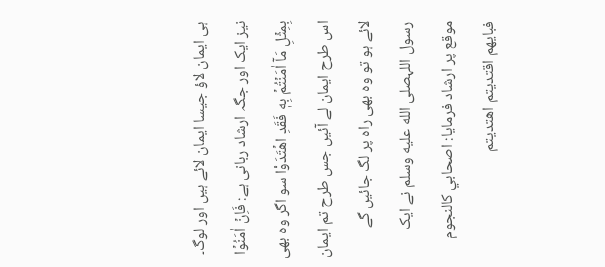ہی ایمان لاؤ جیسا ایمان لائے ہیں اور لوگ۔
نیز ایک اور جگہ ارشاد ربانی ہے: فَاِنۡ اٰمَنُوۡا بِمِثۡلِ مَآ اٰمَنۡتُمۡ بِهٖ فَقَدِ اهۡتَدَوْا سو اگر وہ بھی اس طرح ایمان لے آئیں جس طرح تم ایمان لائے ہو تو وہ بھی راہ پر لگ جائیں گے
رسول اللہصلى الله عليه وسلم نے ایک موقع پر ارشاد فرمایا: اصحابي كالنجوم فبايهم اقتديتم اهتديتم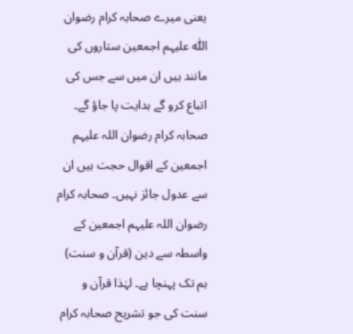یعنی میرے صحابہ کرام رضوان اللّٰہ علیہم اجمعین ستاروں کی مانند ہیں ان میں سے جس کی اتباع کرو گے ہدایت پا جاؤ گے۔
صحابہ کرام رضوان اللہ علیہم اجمعین کے اقوال حجت ہیں ان سے عدول جائز نہیں۔ صحابہ کرام رضوان اللہ علیہم اجمعین کے واسطہ سے دین (قرآن و سنت) ہم تک پہنچا ہے۔ لہٰذا قرآن و سنت کی جو تشریح صحابہ کرام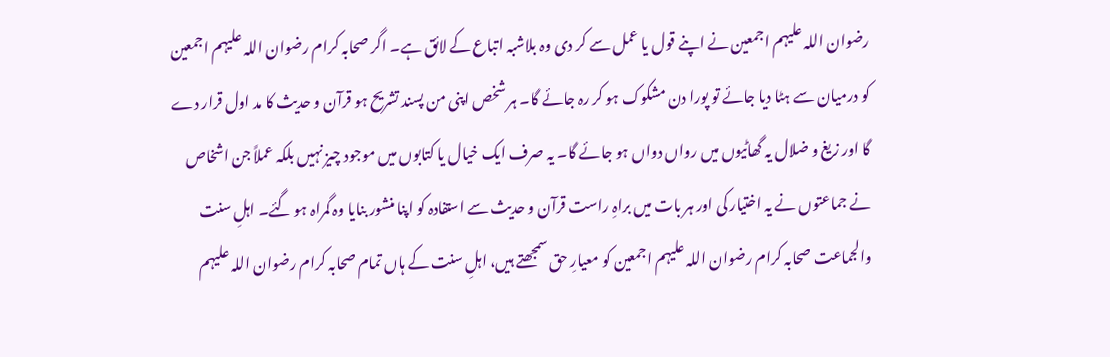رضوان اللہ علیہم اجمعین نے اپنے قول یا عمل سے کر دی وہ بلاشبہ اتباع کے لائق ہے۔ اگر صحابہ کرام رضوان اللہ علیہم اجمعین کو درمیان سے ہٹا دیا جائے تو پورا دن مشکوک ہو کر رہ جائے گا۔ ہر شخص اپنی من پسند تشریح ہو قرآن و حدیث کا مد اول قرار دے گا اور زیغ و ضلال یہ گھاٹیوں میں رواں دواں ہو جائے گا۔ یہ صرف ایک خیال یا کتابوں میں موجود چیز نہیں بلکہ عملاً جن اشخاص نے جماعتوں نے یہ اختیار کی اور ہر بات میں براہِ راست قرآن و حدیث سے استفادہ کو اپنا منشور بنایا وہ گمراہ ہو گئے۔ اہلِ سنت والجماعت صحابہ کرام رضوان اللہ علیہم اجمعین کو معیارِ حق سمجھتے ہیں، اہلِ سنت کے ہاں تمام صحابہ کرام رضوان اللہ علیہم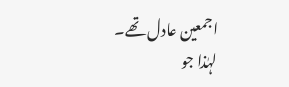اجمعین عادل تھے۔
لہٰذا جو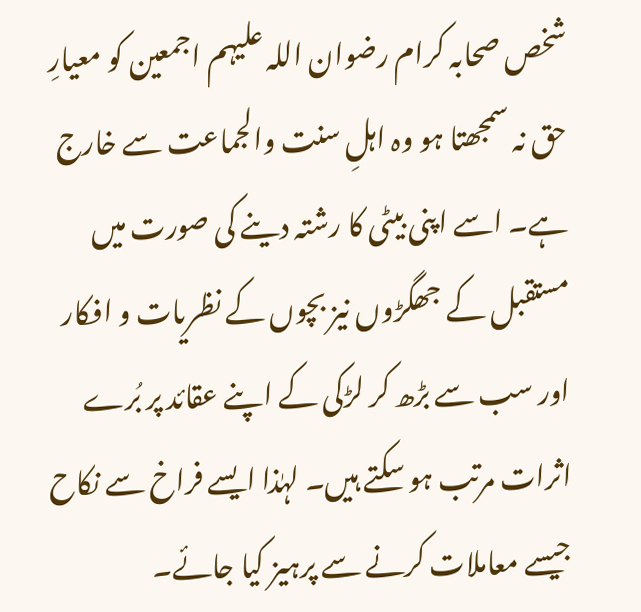شخص صحابہ کرام رضوان اللہ علیہم اجمعین کو معیارِ حق نہ سمجھتا ہو وہ اہلِ سنت والجماعت سے خارج ہے۔ اسے اپنی بیٹی کا رشتہ دینے کی صورت میں مستقبل کے جھگڑوں نیز بچوں کے نظریات و افکار اور سب سے بڑھ کر لڑکی کے اپنے عقائد پر بُرے اثرات مرتب ہو سکتے ہیں۔ لہٰذا ایسے فراخ سے نکاح جیسے معاملات کرنے سے پرہیز کیا جائے۔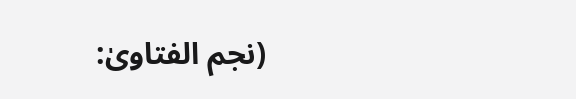(نجم الفتاویٰ: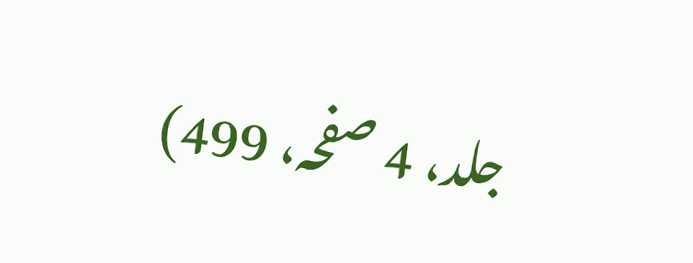جلد، 4 صفحہ، 499)